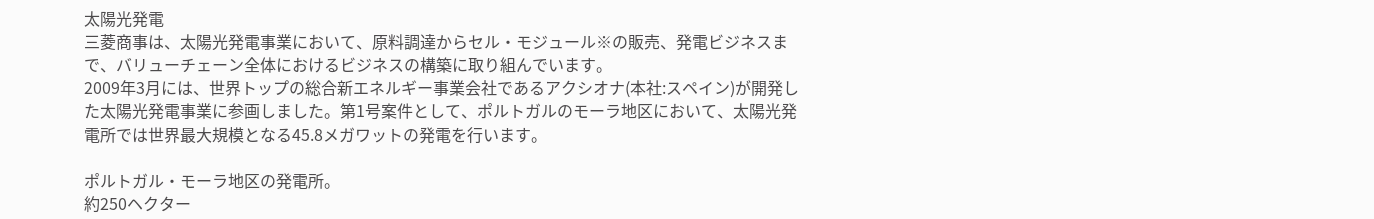太陽光発電
三菱商事は、太陽光発電事業において、原料調達からセル・モジュール※の販売、発電ビジネスまで、バリューチェーン全体におけるビジネスの構築に取り組んでいます。
2009年3月には、世界トップの総合新エネルギー事業会社であるアクシオナ(本社:スペイン)が開発した太陽光発電事業に参画しました。第1号案件として、ポルトガルのモーラ地区において、太陽光発電所では世界最大規模となる45.8メガワットの発電を行います。

ポルトガル・モーラ地区の発電所。
約250ヘクター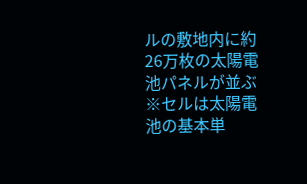ルの敷地内に約26万枚の太陽電池パネルが並ぶ
※セルは太陽電池の基本単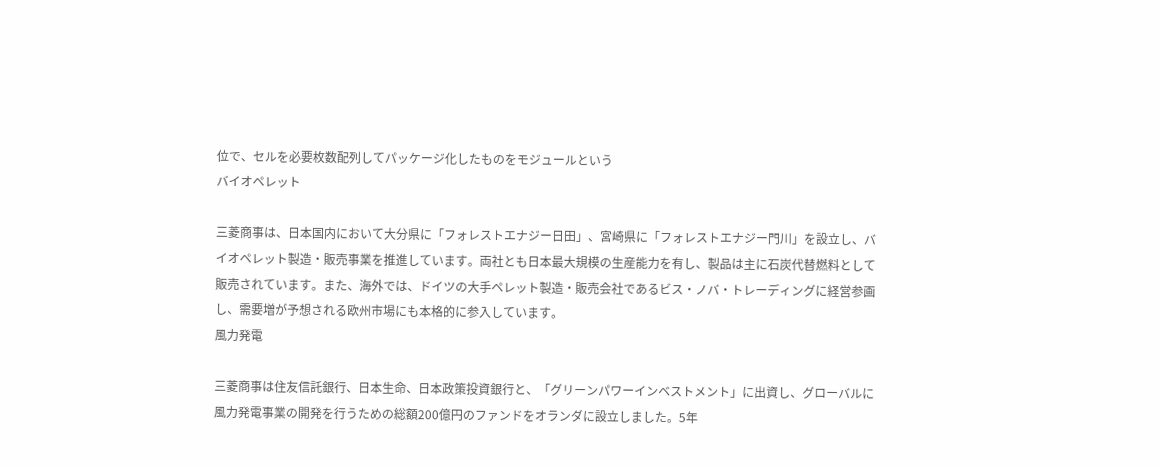位で、セルを必要枚数配列してパッケージ化したものをモジュールという
バイオペレット

三菱商事は、日本国内において大分県に「フォレストエナジー日田」、宮崎県に「フォレストエナジー門川」を設立し、バイオペレット製造・販売事業を推進しています。両社とも日本最大規模の生産能力を有し、製品は主に石炭代替燃料として販売されています。また、海外では、ドイツの大手ペレット製造・販売会社であるビス・ノバ・トレーディングに経営参画し、需要増が予想される欧州市場にも本格的に参入しています。
風力発電

三菱商事は住友信託銀行、日本生命、日本政策投資銀行と、「グリーンパワーインベストメント」に出資し、グローバルに風力発電事業の開発を行うための総額200億円のファンドをオランダに設立しました。5年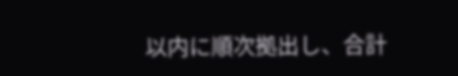以内に順次拠出し、合計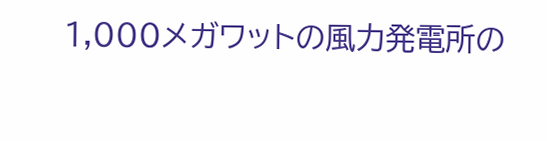1,000メガワットの風力発電所の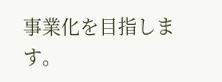事業化を目指します。